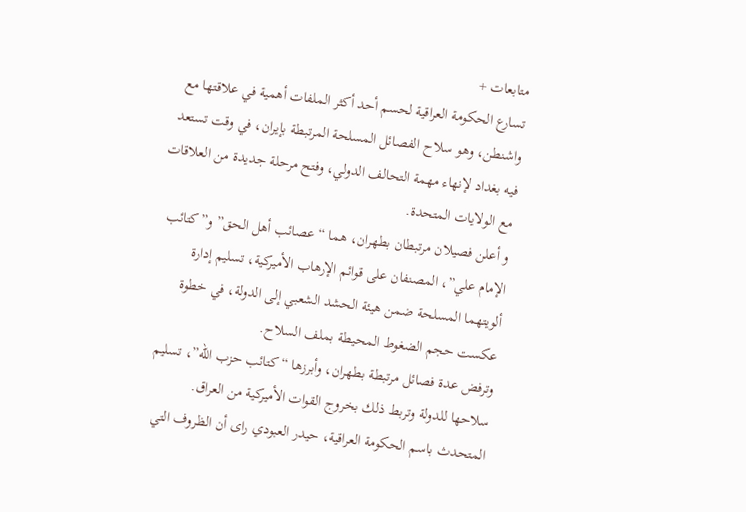متابعات +
تسارع الحكومة العراقية لحسم أحد أكثر الملفات أهمية في علاقتها مع واشنطن، وهو سلاح الفصائل المسلحة المرتبطة بإيران، في وقت تستعد فيه بغداد لإنهاء مهمة التحالف الدولي، وفتح مرحلة جديدة من العلاقات مع الولايات المتحدة.
و أعلن فصيلان مرتبطان بطهران، هما “عصائب أهل الحق” و”كتائب الإمام علي”، المصنفان على قوائم الإرهاب الأميركية، تسليم إدارة ألويتهما المسلحة ضمن هيئة الحشد الشعبي إلى الدولة، في خطوة عكست حجم الضغوط المحيطة بملف السلاح.
وترفض عدة فصائل مرتبطة بطهران، وأبرزها “كتائب حزب الله”، تسليم سلاحها للدولة وتربط ذلك بخروج القوات الأميركية من العراق.
المتحدث باسم الحكومة العراقية، حيدر العبودي راى أن الظروف التي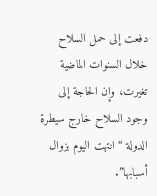دفعت إلى حمل السلاح خلال السنوات الماضية تغيرت، وإن الحاجة إلى وجود السلاح خارج سيطرة الدولة “انتهت اليوم بزوال أسبابها”.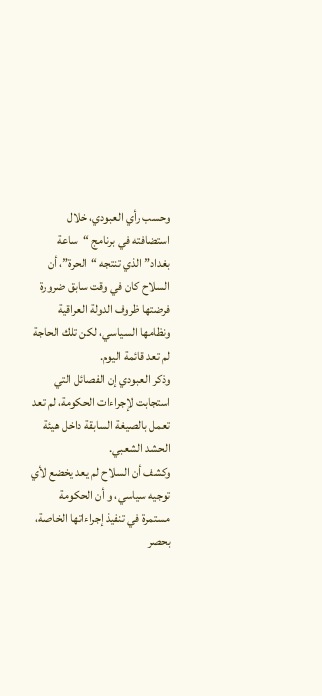وحسب رأي العبودي، خلال استضافته في برنامج “ساعة بغداد” الذي تنتجه “الحرة”، أن السلاح كان في وقت سابق ضرورة فرضتها ظروف الدولة العراقية ونظامها السياسي، لكن تلك الحاجة لم تعد قائمة اليوم.
وذكر العبودي إن الفصائل التي استجابت لإجراءات الحكومة، لم تعد تعمل بالصيغة السابقة داخل هيئة الحشد الشعبي.
وكشف أن السلاح لم يعد يخضع لأي توجيه سياسي، و أن الحكومة مستمرة في تنفيذ إجراءاتها الخاصة، بحصر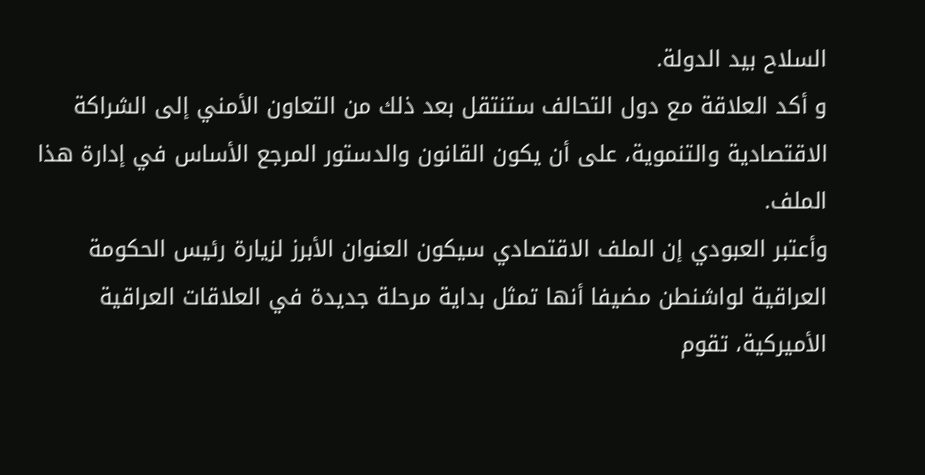السلاح بيد الدولة.
و أكد العلاقة مع دول التحالف ستنتقل بعد ذلك من التعاون الأمني إلى الشراكة الاقتصادية والتنموية، على أن يكون القانون والدستور المرجع الأساس في إدارة هذا الملف.
وأعتبر العبودي إن الملف الاقتصادي سيكون العنوان الأبرز لزيارة رئيس الحكومة العراقية لواشنطن مضيفا أنها تمثل بداية مرحلة جديدة في العلاقات العراقية الأميركية، تقوم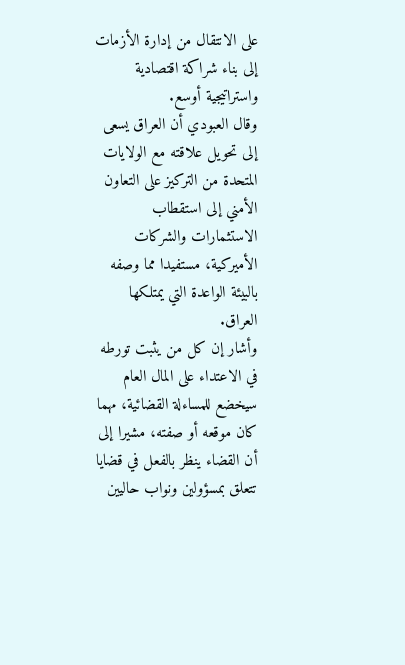على الانتقال من إدارة الأزمات إلى بناء شراكة اقتصادية واستراتيجية أوسع.
وقال العبودي أن العراق يسعى إلى تحويل علاقته مع الولايات المتحدة من التركيز على التعاون الأمني إلى استقطاب الاستثمارات والشركات الأميركية، مستفيدا مما وصفه بالبيئة الواعدة التي يمتلكها العراق.
وأشار إن كل من يثبت تورطه في الاعتداء على المال العام سيخضع للمساءلة القضائية، مهما كان موقعه أو صفته، مشيرا إلى أن القضاء ينظر بالفعل في قضايا تتعلق بمسؤولين ونواب حاليين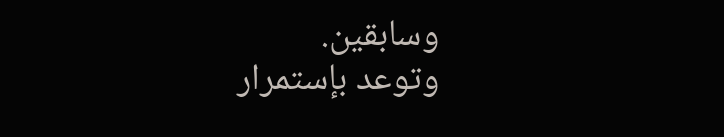وسابقين.
وتوعد بإستمرار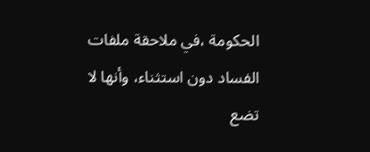الحكومة ،في ملاحقة ملفات الفساد دون استثناء، وأنها لا تضع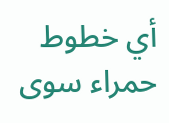أي خطوط حمراء سوى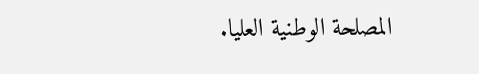المصلحة الوطنية العليا.